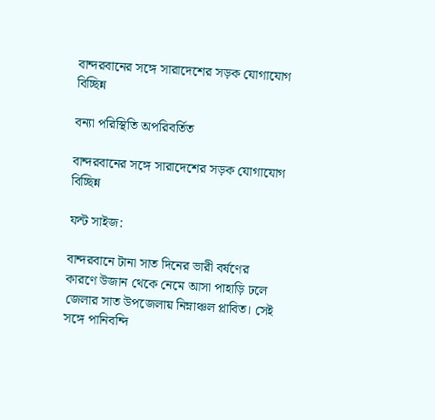বান্দরবানের সঙ্গে সারাদেশের সড়ক যোগাযোগ বিচ্ছিন্ন

বন্যা পরিস্থিতি অপরিবর্তিত

বান্দরবানের সঙ্গে সারাদেশের সড়ক যোগাযোগ বিচ্ছিন্ন

ফন্ট সাইজ:

বান্দরবানে টানা সাত দিনের ভারী বর্ষণের কারণে উজান থেকে নেমে আসা পাহাড়ি ঢলে জেলার সাত উপজেলায় নিম্নাঞ্চল প্লাবিত। সেই সঙ্গে পানিবন্দি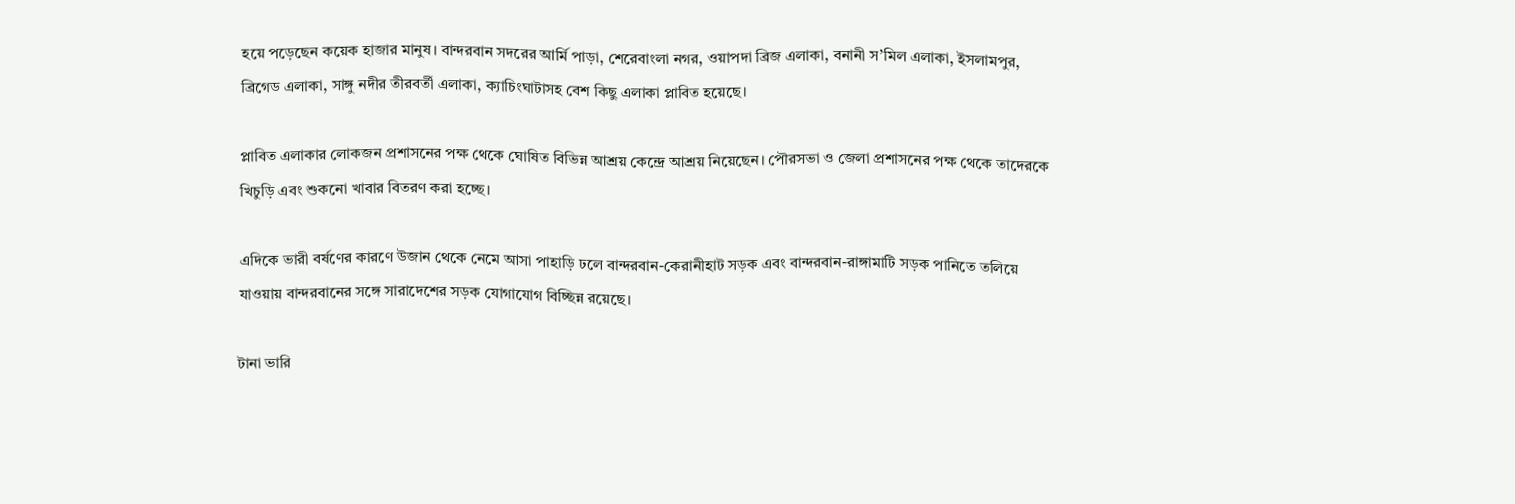হয়ে পড়েছেন কয়েক হাজার মানুষ। বান্দরবান সদরের আর্মি পাড়া, শেরেবাংলা নগর, ওয়াপদা ব্রিজ এলাকা, বনানী স’মিল এলাকা, ইসলামপুর, ব্রিগেড এলাকা, সাঙ্গু নদীর তীরবর্তী এলাকা, ক্যাচিংঘাটাসহ বেশ কিছু এলাকা প্লাবিত হয়েছে।

প্লাবিত এলাকার লোকজন প্রশাসনের পক্ষ থেকে ঘোষিত বিভিন্ন আশ্রয় কেন্দ্রে আশ্রয় নিয়েছেন। পৌরসভা ও জেলা প্রশাসনের পক্ষ থেকে তাদেরকে খিচুড়ি এবং শুকনো খাবার বিতরণ করা হচ্ছে।

এদিকে ভারী বর্ষণের কারণে উজান থেকে নেমে আসা পাহাড়ি ঢলে বান্দরবান-কেরানীহাট সড়ক এবং বান্দরবান-রাঙ্গামাটি সড়ক পানিতে তলিয়ে যাওয়ায় বান্দরবানের সঙ্গে সারাদেশের সড়ক যোগাযোগ বিচ্ছিন্ন রয়েছে।

টানা ভারি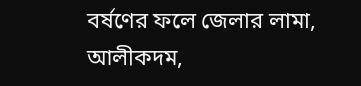বর্ষণের ফলে জেলার লামা, আলীকদম,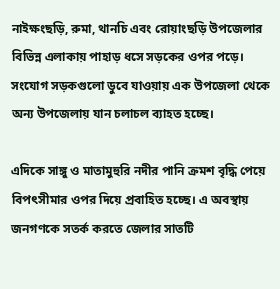নাইক্ষংছড়ি, রুমা, থানচি এবং রোয়াংছড়ি উপজেলার বিভিন্ন এলাকায় পাহাড় ধসে সড়কের ওপর পড়ে। সংযোগ সড়কগুলো ডুবে যাওয়ায় এক উপজেলা থেকে অন্য উপজেলায় যান চলাচল ব্যাহত হচ্ছে।

এদিকে সাঙ্গু ও মাতামুহুরি নদীর পানি ক্রমশ বৃদ্ধি পেয়ে বিপৎসীমার ওপর দিয়ে প্রবাহিত হচ্ছে। এ অবস্থায় জনগণকে সতর্ক করতে জেলার সাতটি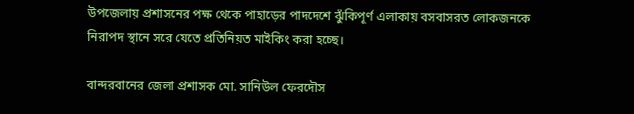উপজেলায় প্রশাসনের পক্ষ থেকে পাহাড়ের পাদদেশে ঝুঁকিপূর্ণ এলাকায় বসবাসরত লোকজনকে নিরাপদ স্থানে সরে যেতে প্রতিনিয়ত মাইকিং করা হচ্ছে।

বান্দরবানের জেলা প্রশাসক মো. সানিউল ফেরদৌস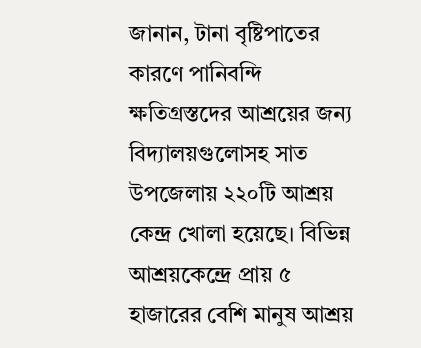জানান, টানা বৃষ্টিপাতের কারণে পানিবন্দি ক্ষতিগ্রস্তদের আশ্রয়ের জন্য বিদ্যালয়গুলোসহ সাত উপজেলায় ২২০টি আশ্রয় কেন্দ্র খোলা হয়েছে। বিভিন্ন আশ্রয়কেন্দ্রে প্রায় ৫ হাজারের বেশি মানুষ আশ্রয়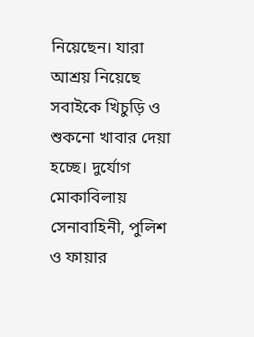নিয়েছেন। যারা আশ্রয় নিয়েছে সবাইকে খিচুড়ি ও শুকনো খাবার দেয়া হচ্ছে। দুর্যোগ মোকাবিলায় সেনাবাহিনী, পুলিশ ও ফায়ার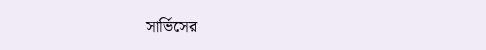সার্ভিসের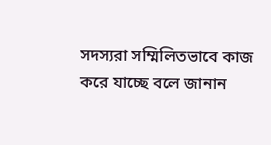সদস্যরা সম্মিলিতভাবে কাজ করে যাচ্ছে বলে জানান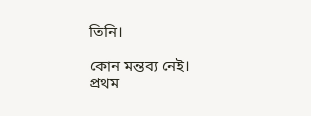তিনি।

কোন মন্তব্য নেই। প্রথম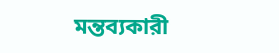মন্তব্যকারী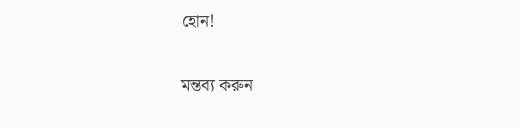হোন!

মন্তব্য করুন